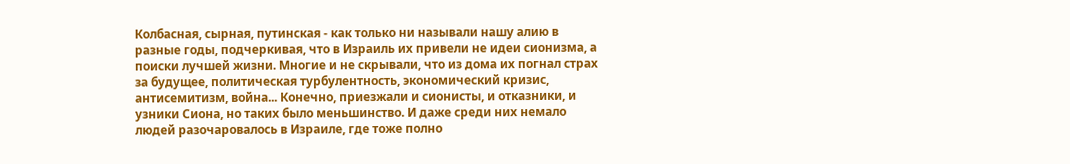Колбасная, сырная, путинская - как только ни называли нашу алию в разные годы, подчеркивая, что в Израиль их привели не идеи сионизма, а поиски лучшей жизни. Многие и не скрывали, что из дома их погнал страх за будущее, политическая турбулентность, экономический кризис, антисемитизм, война... Конечно, приезжали и сионисты, и отказники, и узники Сиона, но таких было меньшинство. И даже среди них немало людей разочаровалось в Израиле, где тоже полно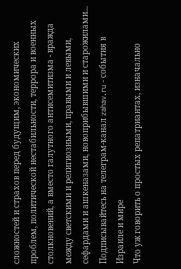сложностей и страхов перед будущим, экономических проблем, политической нестабильности, террора и военных столкновений, а вместо галутного антисемитизма - вражда между светскими и религиозными, правыми и левыми, сефардами и ашкеназами, новоприбывшими и старожилами...
Подписывайтесь на телеграм-канал zahav.ru - события в Израиле и мире
Что уж говорить о простых репатриантах, изначально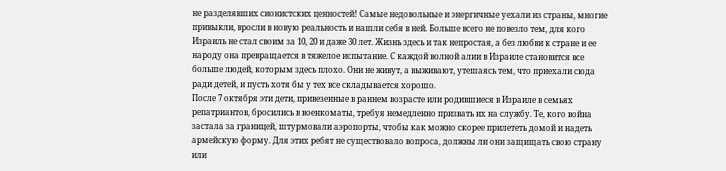не разделявших сионистских ценностей! Самые недовольные и энергичные уехали из страны, многие привыкли, вросли в новую реальность и нашли себя в ней. Больше всего не повезло тем, для кого Израиль не стал своим за 10, 20 и даже 30 лет. Жизнь здесь и так непростая, а без любви к стране и ее народу она превращается в тяжелое испытание. С каждой волной алии в Израиле становится все больше людей, которым здесь плохо. Они не живут, а выживают, утешаясь тем, что приехали сюда ради детей, и пусть хотя бы у тех все складывается хорошо.
После 7 октября эти дети, привезенные в раннем возрасте или родившиеся в Израиле в семьях репатриантов, бросились в военкоматы, требуя немедленно призвать их на службу. Те, кого война застала за границей, штурмовали аэропорты, чтобы как можно скорее прилететь домой и надеть армейскую форму. Для этих ребят не существовало вопроса, должны ли они защищать свою страну или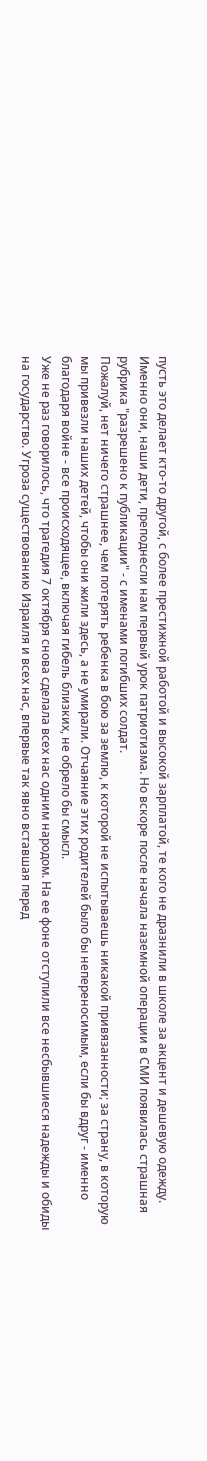пусть это делает кто-то другой, с более престижной работой и высокой зарплатой, те кого не дразнили в школе за акцент и дешевую одежду. Именно они, наши дети, преподнесли нам первый урок патриотизма. Но вскоре после начала наземной операции в СМИ появилась страшная рубрика "разрешено к публикации" - с именами погибших солдат.
Пожалуй, нет ничего страшнее, чем потерять ребенка в бою за землю, к которой не испытываешь никакой привязанности; за страну, в которую мы привезли наших детей, чтобы они жили здесь, а не умирали. Отчаяние этих родителей было бы непереносимым, если бы вдруг - именно благодаря войне - все происходящее, включая гибель близких, не обрело бы смысл.
Уже не раз говорилось, что трагедия 7 октября снова сделала всех нас одним народом. На ее фоне отступили все несбывшиеся надежды и обиды на государство. Угроза существованию Израиля и всех нас, впервые так явно вставшая перед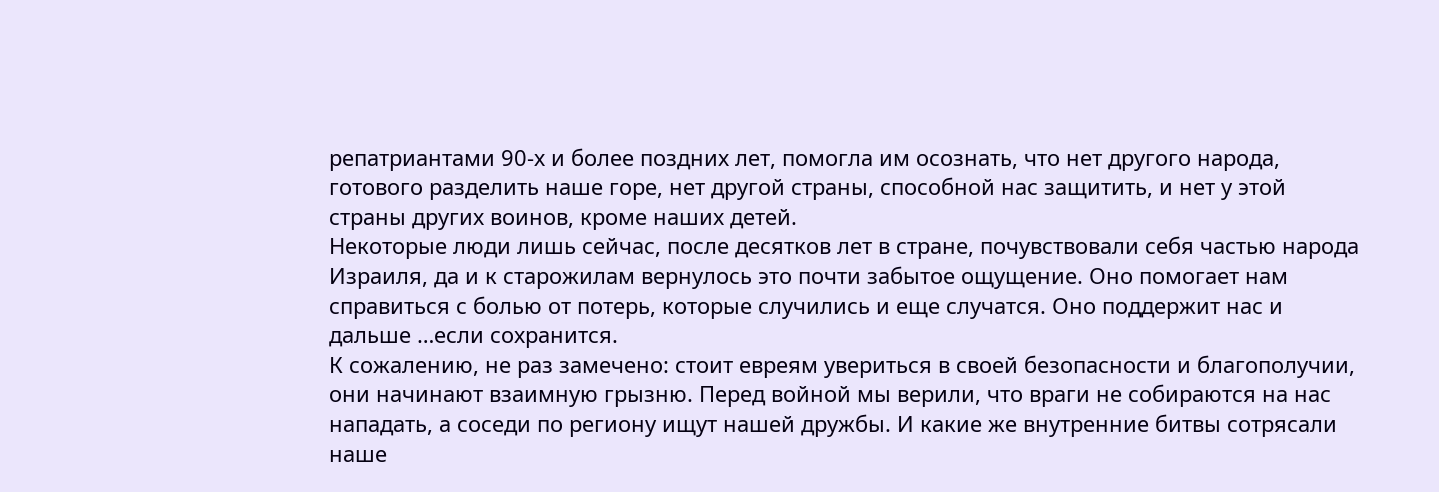репатриантами 90-х и более поздних лет, помогла им осознать, что нет другого народа, готового разделить наше горе, нет другой страны, способной нас защитить, и нет у этой страны других воинов, кроме наших детей.
Некоторые люди лишь сейчас, после десятков лет в стране, почувствовали себя частью народа Израиля, да и к старожилам вернулось это почти забытое ощущение. Оно помогает нам справиться с болью от потерь, которые случились и еще случатся. Оно поддержит нас и дальше …если сохранится.
К сожалению, не раз замечено: стоит евреям увериться в своей безопасности и благополучии, они начинают взаимную грызню. Перед войной мы верили, что враги не собираются на нас нападать, а соседи по региону ищут нашей дружбы. И какие же внутренние битвы сотрясали наше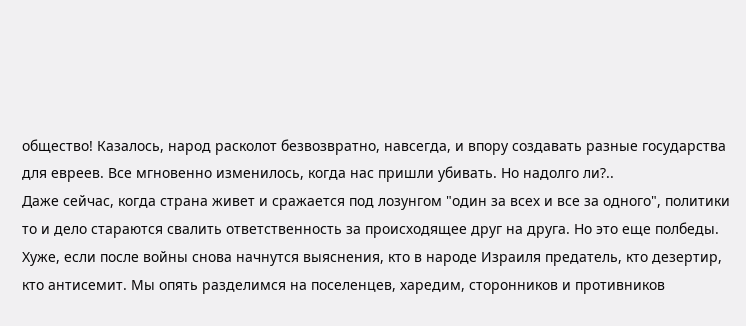общество! Казалось, народ расколот безвозвратно, навсегда, и впору создавать разные государства для евреев. Все мгновенно изменилось, когда нас пришли убивать. Но надолго ли?..
Даже сейчас, когда страна живет и сражается под лозунгом "один за всех и все за одного", политики то и дело стараются свалить ответственность за происходящее друг на друга. Но это еще полбеды. Хуже, если после войны снова начнутся выяснения, кто в народе Израиля предатель, кто дезертир, кто антисемит. Мы опять разделимся на поселенцев, харедим, сторонников и противников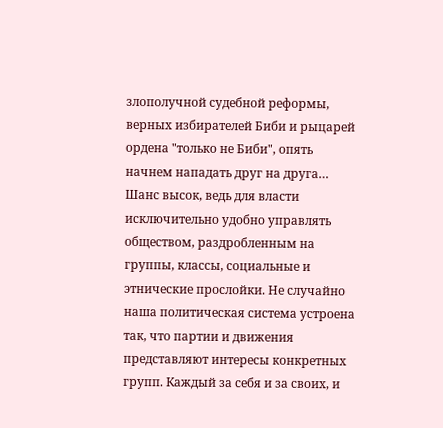злополучной судебной реформы, верных избирателей Биби и рыцарей ордена "только не Биби", опять начнем нападать друг на друга… Шанс высок, ведь для власти исключительно удобно управлять обществом, раздробленным на группы, классы, социальные и этнические прослойки. Не случайно наша политическая система устроена так, что партии и движения представляют интересы конкретных групп. Каждый за себя и за своих, и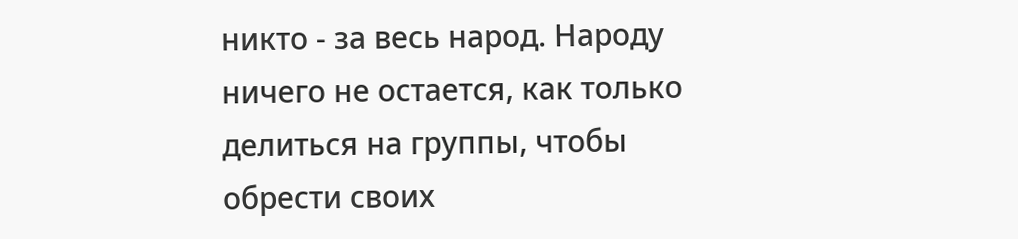никто - за весь народ. Народу ничего не остается, как только делиться на группы, чтобы обрести своих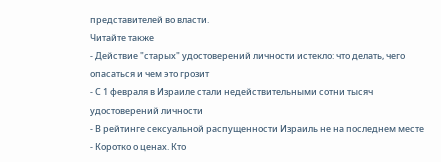представителей во власти.
Читайте также
- Действие "старых" удостоверений личности истекло: что делать, чего опасаться и чем это грозит
- С 1 февраля в Израиле стали недействительными сотни тысяч удостоверений личности
- В рейтинге сексуальной распущенности Израиль не на последнем месте
- Коротко о ценах. Кто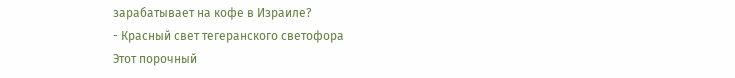зарабатывает на кофе в Израиле?
- Красный свет тегеранского светофора
Этот порочный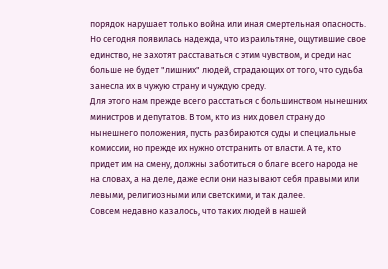порядок нарушает только война или иная смертельная опасность. Но сегодня появилась надежда, что израильтяне, ощутившие свое единство, не захотят расставаться с этим чувством, и среди нас больше не будет "лишних" людей, страдающих от того, что судьба занесла их в чужую страну и чуждую среду.
Для этого нам прежде всего расстаться с большинством нынешних министров и депутатов. В том, кто из них довел страну до нынешнего положения, пусть разбираются суды и специальные комиссии, но прежде их нужно отстранить от власти. А те, кто придет им на смену, должны заботиться о благе всего народа не на словах, а на деле, даже если они называют себя правыми или левыми, религиозными или светскими, и так далее.
Совсем недавно казалось, что таких людей в нашей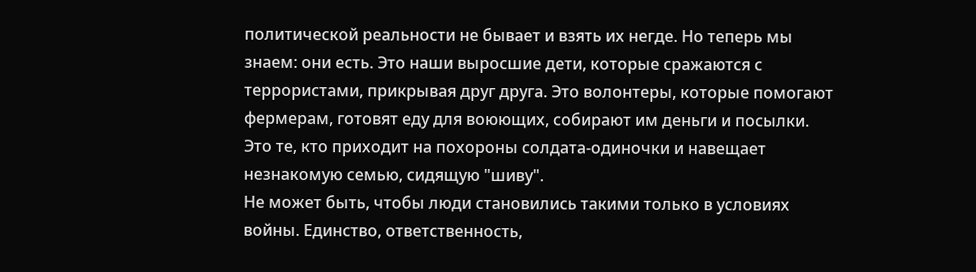политической реальности не бывает и взять их негде. Но теперь мы знаем: они есть. Это наши выросшие дети, которые сражаются с террористами, прикрывая друг друга. Это волонтеры, которые помогают фермерам, готовят еду для воюющих, собирают им деньги и посылки. Это те, кто приходит на похороны солдата-одиночки и навещает незнакомую семью, сидящую "шиву".
Не может быть, чтобы люди становились такими только в условиях войны. Единство, ответственность,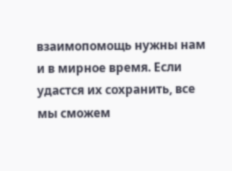взаимопомощь нужны нам и в мирное время. Если удастся их сохранить, все мы сможем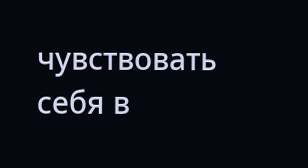чувствовать себя в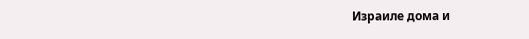Израиле дома и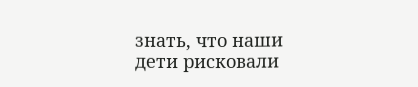знать, что наши дети рисковали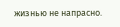жизнью не напрасно.